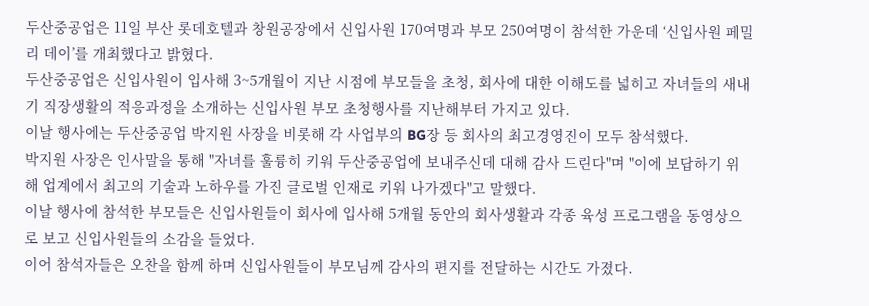두산중공업은 11일 부산 롯데호텔과 창원공장에서 신입사원 170여명과 부모 250여명이 참석한 가운데 ‘신입사원 페밀리 데이’를 개최했다고 밝혔다.
두산중공업은 신입사원이 입사해 3~5개월이 지난 시점에 부모들을 초청, 회사에 대한 이해도를 넓히고 자녀들의 새내기 직장생활의 적응과정을 소개하는 신입사원 부모 초청행사를 지난해부터 가지고 있다.
이날 행사에는 두산중공업 박지원 사장을 비롯해 각 사업부의 BG장 등 회사의 최고경영진이 모두 참석했다.
박지원 사장은 인사말을 통해 "자녀를 훌륭히 키워 두산중공업에 보내주신데 대해 감사 드린다"며 "이에 보답하기 위해 업계에서 최고의 기술과 노하우를 가진 글로벌 인재로 키워 나가겠다"고 말했다.
이날 행사에 참석한 부모들은 신입사원들이 회사에 입사해 5개월 동안의 회사생활과 각종 육성 프로그램을 동영상으로 보고 신입사원들의 소감을 들었다.
이어 참석자들은 오찬을 함께 하며 신입사원들이 부모님께 감사의 편지를 전달하는 시간도 가졌다.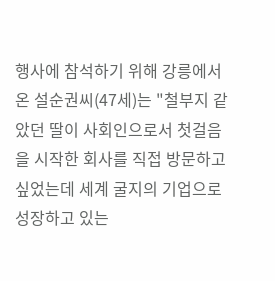행사에 참석하기 위해 강릉에서 온 설순권씨(47세)는 "철부지 같았던 딸이 사회인으로서 첫걸음을 시작한 회사를 직접 방문하고 싶었는데 세계 굴지의 기업으로 성장하고 있는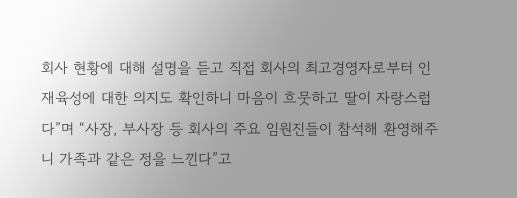회사 현황에 대해 설명을 듣고 직접 회사의 최고경영자로부터 인재육성에 대한 의지도 확인하니 마음이 흐뭇하고 딸이 자랑스럽다”며 “사장, 부사장 등 회사의 주요 임원진들이 참석해 환영해주니 가족과 같은 정을 느낀다”고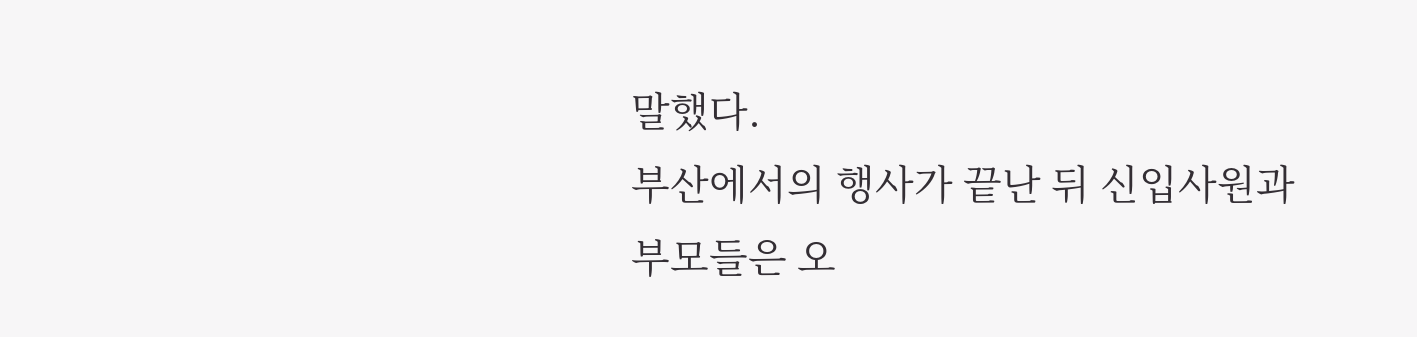말했다.
부산에서의 행사가 끝난 뒤 신입사원과 부모들은 오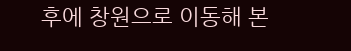후에 창원으로 이동해 본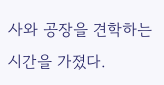사와 공장을 견학하는 시간을 가졌다.